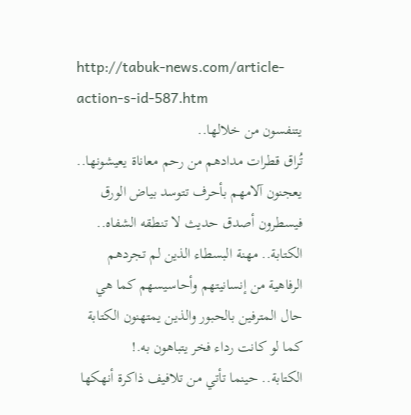http://tabuk-news.com/article-action-s-id-587.htm
يتنفسون من خلالها..
تُراق قطرات مدادهم من رحم معاناة يعيشونها..
يعجنون آلامهم بأحرف تتوسد بياض الورق فيسطرون أصدق حديث لا تنطقه الشفاه..
الكتابة.. مهنة البسطاء الذين لم تجردهم الرفاهية من إنسانيتهم وأحاسيسهم كما هي حال المترفين بالحبور والذين يمتهنون الكتابة كما لو كانت رداء فخر يتباهون به.!
الكتابة.. حينما تأتي من تلافيف ذاكرة أنهكها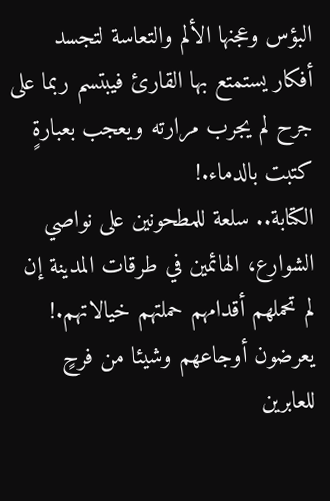البؤس وعجنها الألم والتعاسة لتجسد أفكار يستمتع بها القارئ فيبتسم ربما على جرح لم يجرب مرارته ويعجب بعبارةٍ كتبت بالدماء.!
الكتابة.. سلعة للمطحونين على نواصي الشوارع، الهائمين في طرقات المدينة إن لم تحملهم أقدامهم حملتهم خيالاتهم.! يعرضون أوجاعهم وشيئا من فرحٍ للعابرين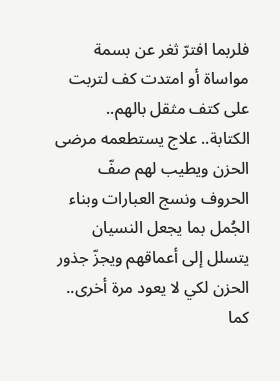فلربما افترّ ثغر عن بسمة مواساة أو امتدت كف لتربت على كتف مثقل بالهم..
الكتابة.. علاج يستطعمه مرضى الحزن ويطيب لهم صفّ الحروف ونسج العبارات وبناء الجُمل بما يجعل النسيان يتسلل إلى أعماقهم ويجزّ جذور الحزن لكي لا يعود مرة أخرى..
كما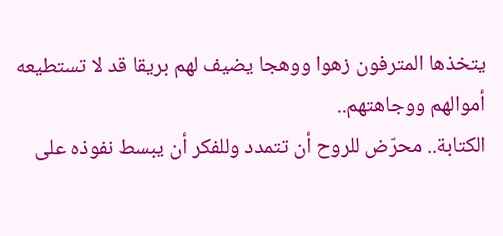يتخذها المترفون زهوا ووهجا يضيف لهم بريقا قد لا تستطيعه أموالهم ووجاهتهم..
الكتابة.. محرّض للروح أن تتمدد وللفكر أن يبسط نفوذه على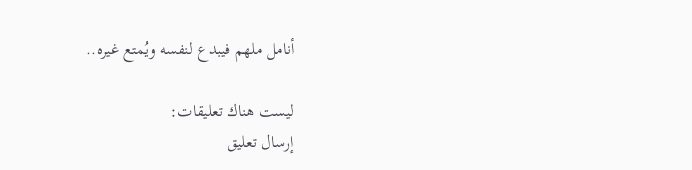أنامل ملهم فيبدع لنفسه ويُمتع غيره..

ليست هناك تعليقات:
إرسال تعليق